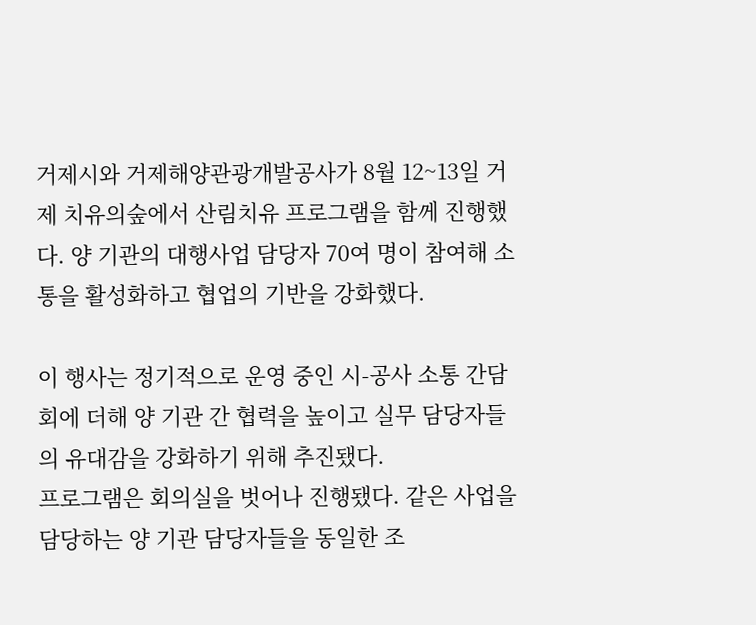거제시와 거제해양관광개발공사가 8월 12~13일 거제 치유의숲에서 산림치유 프로그램을 함께 진행했다. 양 기관의 대행사업 담당자 70여 명이 참여해 소통을 활성화하고 협업의 기반을 강화했다.

이 행사는 정기적으로 운영 중인 시-공사 소통 간담회에 더해 양 기관 간 협력을 높이고 실무 담당자들의 유대감을 강화하기 위해 추진됐다.
프로그램은 회의실을 벗어나 진행됐다. 같은 사업을 담당하는 양 기관 담당자들을 동일한 조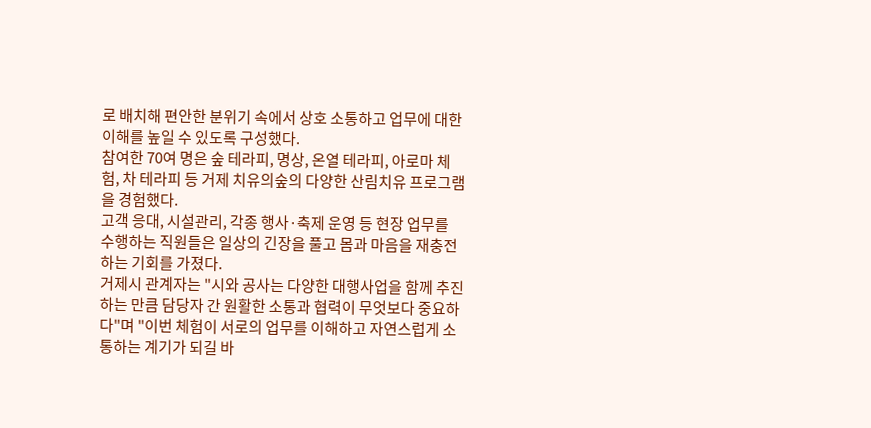로 배치해 편안한 분위기 속에서 상호 소통하고 업무에 대한 이해를 높일 수 있도록 구성했다.
참여한 70여 명은 숲 테라피, 명상, 온열 테라피, 아로마 체험, 차 테라피 등 거제 치유의숲의 다양한 산림치유 프로그램을 경험했다.
고객 응대, 시설관리, 각종 행사·축제 운영 등 현장 업무를 수행하는 직원들은 일상의 긴장을 풀고 몸과 마음을 재충전하는 기회를 가졌다.
거제시 관계자는 "시와 공사는 다양한 대행사업을 함께 추진하는 만큼 담당자 간 원활한 소통과 협력이 무엇보다 중요하다"며 "이번 체험이 서로의 업무를 이해하고 자연스럽게 소통하는 계기가 되길 바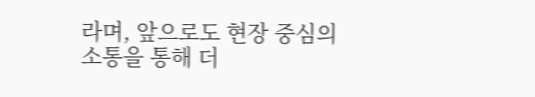라며, 앞으로도 현장 중심의 소통을 통해 더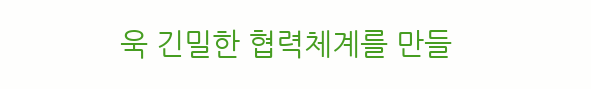욱 긴밀한 협력체계를 만들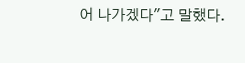어 나가겠다"고 말했다.